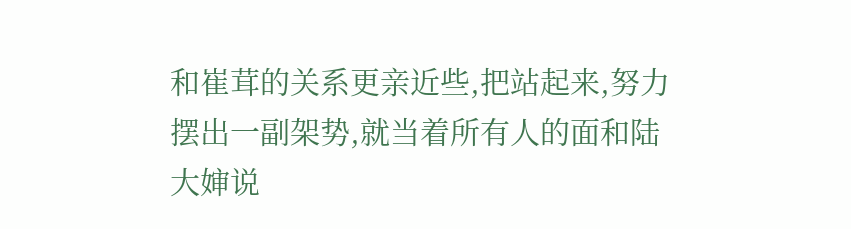和崔茸的关系更亲近些,把站起来,努力摆出一副架势,就当着所有人的面和陆大婶说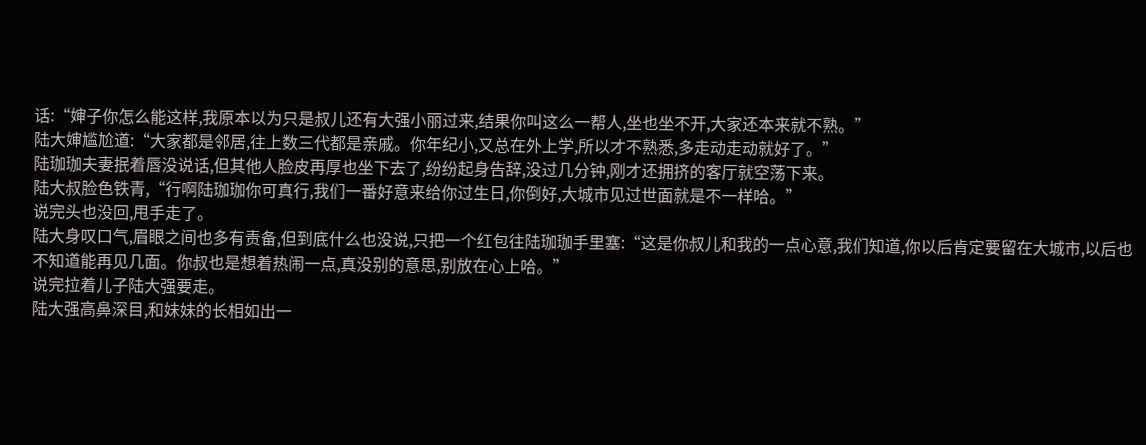话:“婶子你怎么能这样,我原本以为只是叔儿还有大强小丽过来,结果你叫这么一帮人,坐也坐不开,大家还本来就不熟。”
陆大婶尴尬道:“大家都是邻居,往上数三代都是亲戚。你年纪小,又总在外上学,所以才不熟悉,多走动走动就好了。”
陆珈珈夫妻抿着唇没说话,但其他人脸皮再厚也坐下去了,纷纷起身告辞,没过几分钟,刚才还拥挤的客厅就空荡下来。
陆大叔脸色铁青,“行啊陆珈珈你可真行,我们一番好意来给你过生日,你倒好,大城市见过世面就是不一样哈。”
说完头也没回,甩手走了。
陆大身叹口气,眉眼之间也多有责备,但到底什么也没说,只把一个红包往陆珈珈手里塞:“这是你叔儿和我的一点心意,我们知道,你以后肯定要留在大城市,以后也不知道能再见几面。你叔也是想着热闹一点,真没别的意思,别放在心上哈。”
说完拉着儿子陆大强要走。
陆大强高鼻深目,和妹妹的长相如出一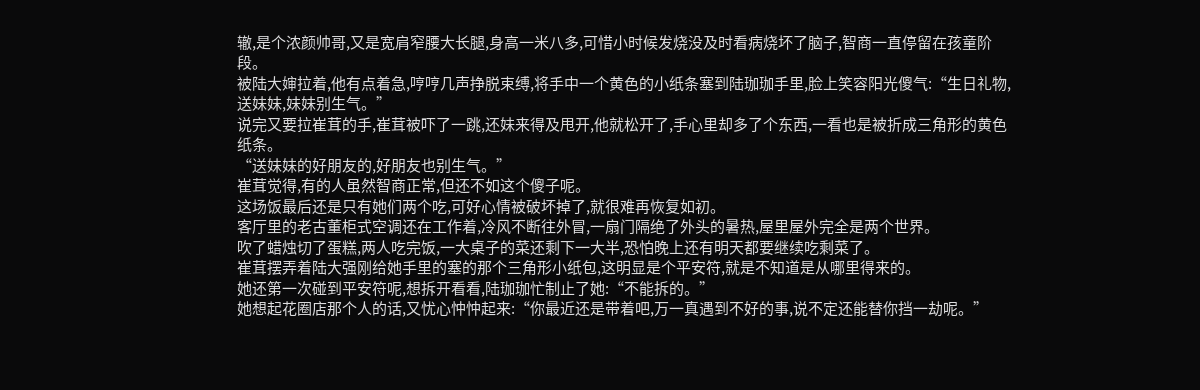辙,是个浓颜帅哥,又是宽肩窄腰大长腿,身高一米八多,可惜小时候发烧没及时看病烧坏了脑子,智商一直停留在孩童阶段。
被陆大婶拉着,他有点着急,哼哼几声挣脱束缚,将手中一个黄色的小纸条塞到陆珈珈手里,脸上笑容阳光傻气:“生日礼物,送妹妹,妹妹别生气。”
说完又要拉崔茸的手,崔茸被吓了一跳,还妹来得及甩开,他就松开了,手心里却多了个东西,一看也是被折成三角形的黄色纸条。
“送妹妹的好朋友的,好朋友也别生气。”
崔茸觉得,有的人虽然智商正常,但还不如这个傻子呢。
这场饭最后还是只有她们两个吃,可好心情被破坏掉了,就很难再恢复如初。
客厅里的老古董柜式空调还在工作着,冷风不断往外冒,一扇门隔绝了外头的暑热,屋里屋外完全是两个世界。
吹了蜡烛切了蛋糕,两人吃完饭,一大桌子的菜还剩下一大半,恐怕晚上还有明天都要继续吃剩菜了。
崔茸摆弄着陆大强刚给她手里的塞的那个三角形小纸包,这明显是个平安符,就是不知道是从哪里得来的。
她还第一次碰到平安符呢,想拆开看看,陆珈珈忙制止了她:“不能拆的。”
她想起花圈店那个人的话,又忧心忡忡起来:“你最近还是带着吧,万一真遇到不好的事,说不定还能替你挡一劫呢。”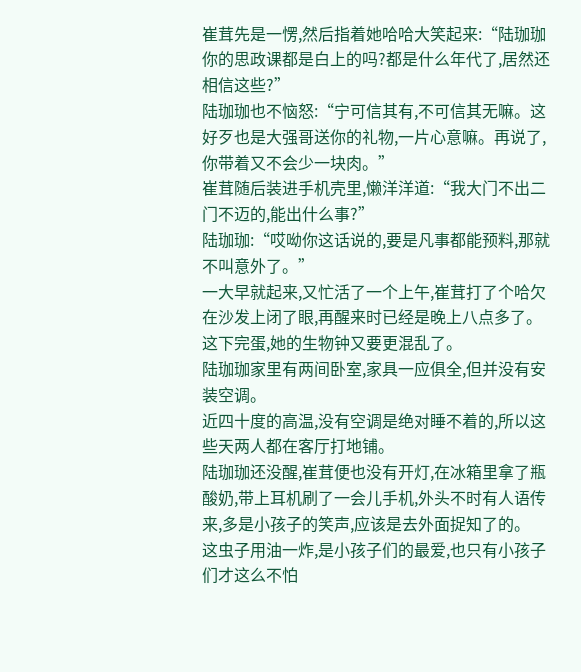崔茸先是一愣,然后指着她哈哈大笑起来:“陆珈珈你的思政课都是白上的吗?都是什么年代了,居然还相信这些?”
陆珈珈也不恼怒:“宁可信其有,不可信其无嘛。这好歹也是大强哥送你的礼物,一片心意嘛。再说了,你带着又不会少一块肉。”
崔茸随后装进手机壳里,懒洋洋道:“我大门不出二门不迈的,能出什么事?”
陆珈珈:“哎呦你这话说的,要是凡事都能预料,那就不叫意外了。”
一大早就起来,又忙活了一个上午,崔茸打了个哈欠在沙发上闭了眼,再醒来时已经是晚上八点多了。
这下完蛋,她的生物钟又要更混乱了。
陆珈珈家里有两间卧室,家具一应俱全,但并没有安装空调。
近四十度的高温,没有空调是绝对睡不着的,所以这些天两人都在客厅打地铺。
陆珈珈还没醒,崔茸便也没有开灯,在冰箱里拿了瓶酸奶,带上耳机刷了一会儿手机,外头不时有人语传来,多是小孩子的笑声,应该是去外面捉知了的。
这虫子用油一炸,是小孩子们的最爱,也只有小孩子们才这么不怕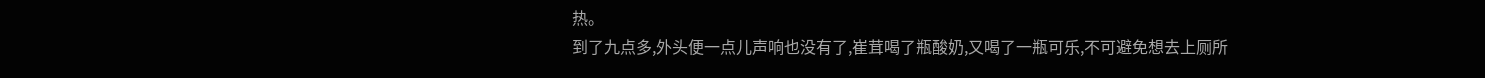热。
到了九点多,外头便一点儿声响也没有了,崔茸喝了瓶酸奶,又喝了一瓶可乐,不可避免想去上厕所